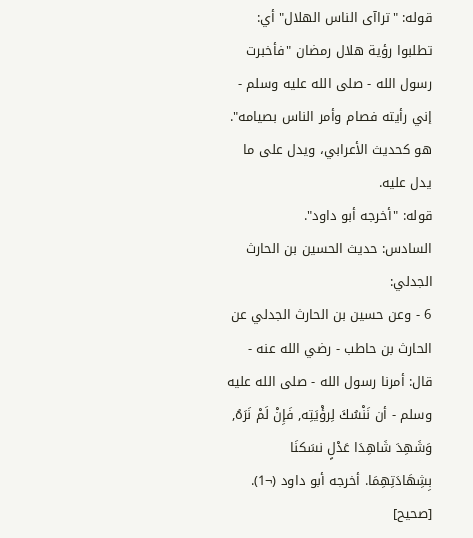قوله: "تراآى الناس الهلال" أي: تطلبوا رؤية هلال رمضان "فأخبرت رسول الله - صلى الله عليه وسلم - إني رأيته فصام وأمر الناس بصيامه". هو كحديث الأعرابي، ويدل على ما يدل عليه.
قوله: "أخرجه أبو داود".
السادس: حديث الحسين بن الحارث الجدلي:
6 - وعن حسين بن الحارث الجدلي عن الحارث بن حاطب - رضي الله عنه - قال: أمرنا رسول الله - صلى الله عليه وسلم - أن نَنْسُكَ لِرؤْيَتِه, فَإِنْ لَمْ نَرَهُ, وَشَهِدَ شَاهِدَا عَدْلٍ نسَكنَا بِشِهَادَتِهِمَا. أخرجه أبو داود (¬1). [صحيح]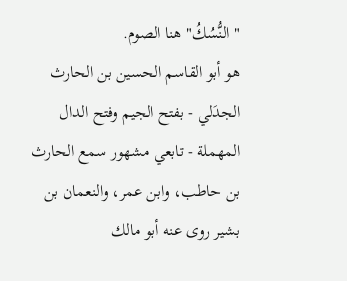"النُّسُكُ" هنا الصوم.
هو أبو القاسم الحسين بن الحارث الجدَلي - بفتح الجيم وفتح الدال المهملة - تابعي مشهور سمع الحارث بن حاطب، وابن عمر، والنعمان بن بشير روى عنه أبو مالك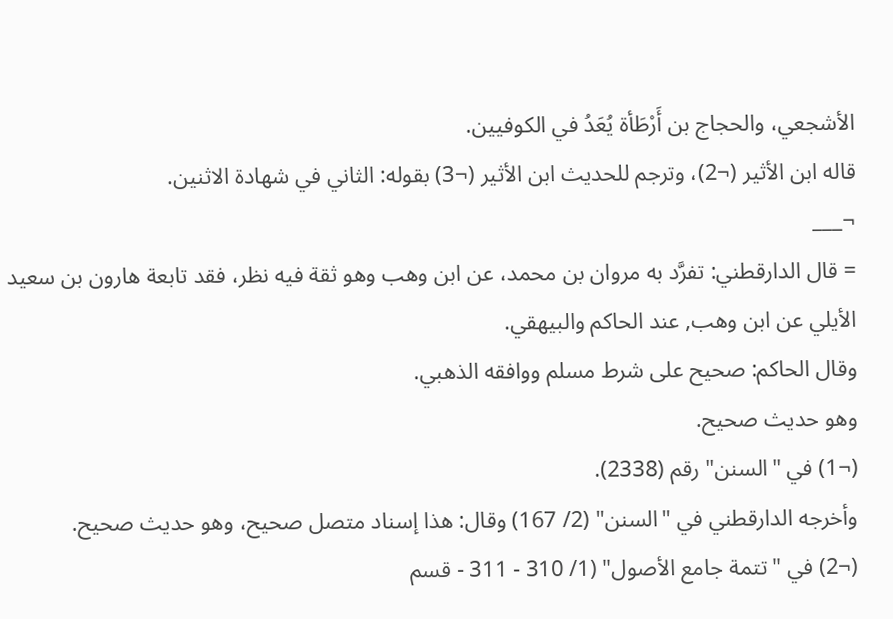الأشجعي، والحجاج بن أَرْطَأة يُعَدُ في الكوفيين.
قاله ابن الأثير (¬2)، وترجم للحديث ابن الأثير (¬3) بقوله: الثاني في شهادة الاثنين.
¬___
= قال الدارقطني: تفرَّد به مروان بن محمد، عن ابن وهب وهو ثقة فيه نظر، فقد تابعة هارون بن سعيد الأيلي عن ابن وهب, عند الحاكم والبيهقي.
وقال الحاكم: صحيح على شرط مسلم ووافقه الذهبي.
وهو حديث صحيح.
(¬1) في "السنن" رقم (2338).
وأخرجه الدارقطني في "السنن" (2/ 167) وقال: هذا إسناد متصل صحيح، وهو حديث صحيح.
(¬2) في "تتمة جامع الأصول" (1/ 310 - 311 - قسم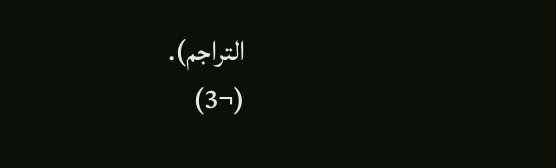التراجم).
(¬3)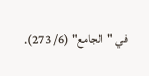في "الجامع" (6/ 273).